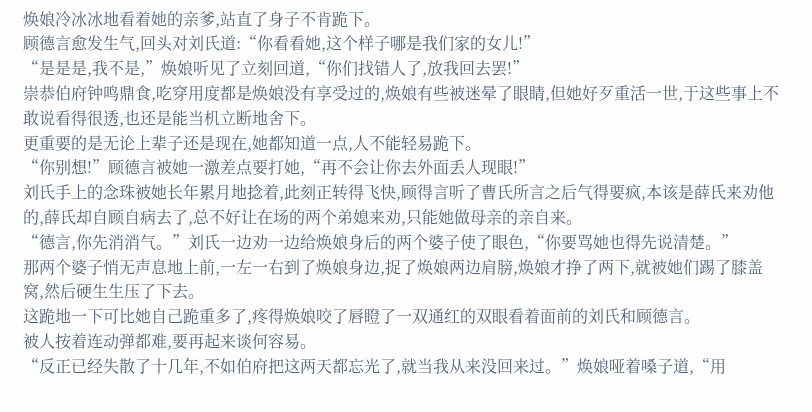焕娘冷冰冰地看着她的亲爹,站直了身子不肯跪下。
顾德言愈发生气,回头对刘氏道:“你看看她,这个样子哪是我们家的女儿!”
“是是是,我不是,”焕娘听见了立刻回道,“你们找错人了,放我回去罢!”
崇恭伯府钟鸣鼎食,吃穿用度都是焕娘没有享受过的,焕娘有些被迷晕了眼睛,但她好歹重活一世,于这些事上不敢说看得很透,也还是能当机立断地舍下。
更重要的是无论上辈子还是现在,她都知道一点,人不能轻易跪下。
“你别想!”顾德言被她一激差点要打她,“再不会让你去外面丢人现眼!”
刘氏手上的念珠被她长年累月地捻着,此刻正转得飞快,顾得言听了曹氏所言之后气得要疯,本该是薛氏来劝他的,薛氏却自顾自病去了,总不好让在场的两个弟媳来劝,只能她做母亲的亲自来。
“德言,你先消消气。”刘氏一边劝一边给焕娘身后的两个婆子使了眼色,“你要骂她也得先说清楚。”
那两个婆子悄无声息地上前,一左一右到了焕娘身边,捉了焕娘两边肩膀,焕娘才挣了两下,就被她们踢了膝盖窝,然后硬生生压了下去。
这跪地一下可比她自己跪重多了,疼得焕娘咬了唇瞪了一双通红的双眼看着面前的刘氏和顾德言。
被人按着连动弹都难,要再起来谈何容易。
“反正已经失散了十几年,不如伯府把这两天都忘光了,就当我从来没回来过。”焕娘哑着嗓子道,“用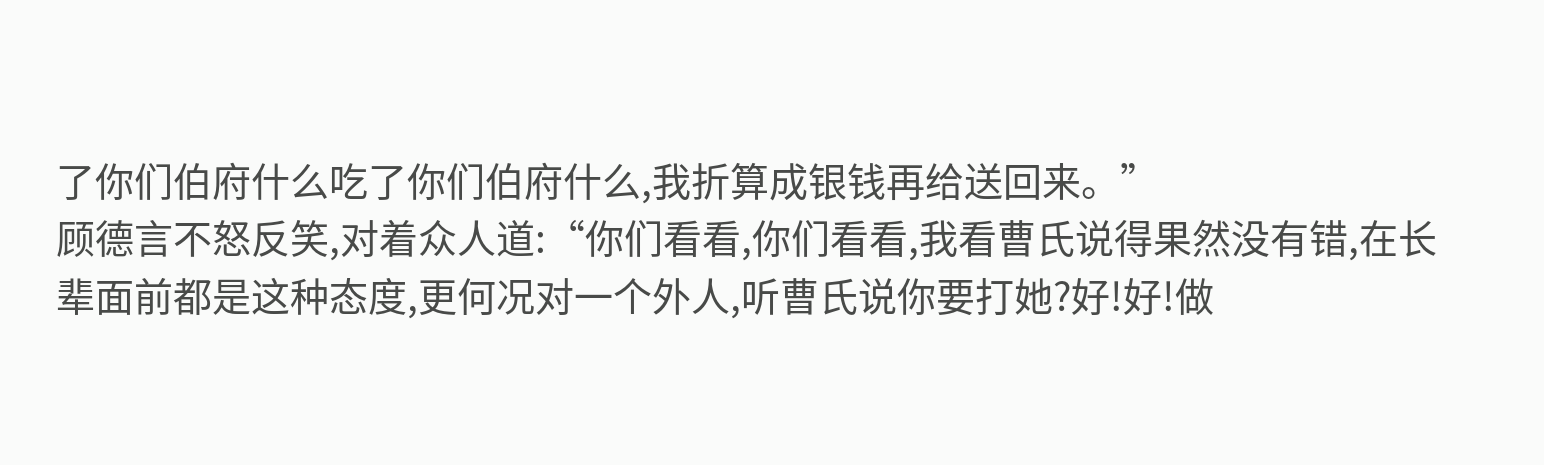了你们伯府什么吃了你们伯府什么,我折算成银钱再给送回来。”
顾德言不怒反笑,对着众人道:“你们看看,你们看看,我看曹氏说得果然没有错,在长辈面前都是这种态度,更何况对一个外人,听曹氏说你要打她?好!好!做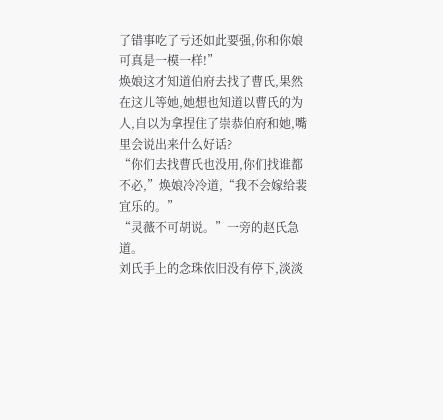了错事吃了亏还如此要强,你和你娘可真是一模一样!”
焕娘这才知道伯府去找了曹氏,果然在这儿等她,她想也知道以曹氏的为人,自以为拿捏住了崇恭伯府和她,嘴里会说出来什么好话?
“你们去找曹氏也没用,你们找谁都不必,”焕娘冷冷道,“我不会嫁给裴宜乐的。”
“灵薇不可胡说。”一旁的赵氏急道。
刘氏手上的念珠依旧没有停下,淡淡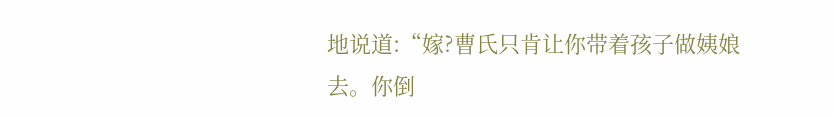地说道:“嫁?曹氏只肯让你带着孩子做姨娘去。你倒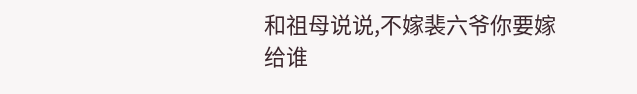和祖母说说,不嫁裴六爷你要嫁给谁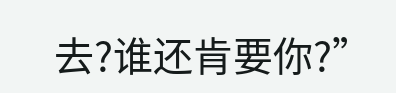去?谁还肯要你?”